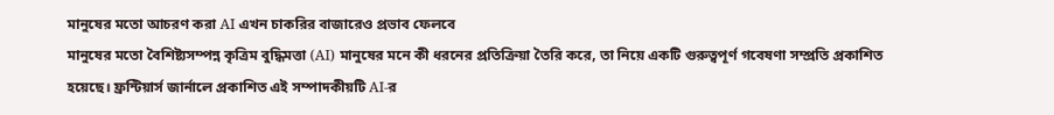মানুষের মতো আচরণ করা AI এখন চাকরির বাজারেও প্রভাব ফেলবে
মানুষের মতো বৈশিষ্ট্যসম্পন্ন কৃত্রিম বুদ্ধিমত্তা (AI) মানুষের মনে কী ধরনের প্রতিক্রিয়া তৈরি করে, তা নিয়ে একটি গুরুত্বপূর্ণ গবেষণা সম্প্রতি প্রকাশিত হয়েছে। ফ্রন্টিয়ার্স জার্নালে প্রকাশিত এই সম্পাদকীয়টি AI-র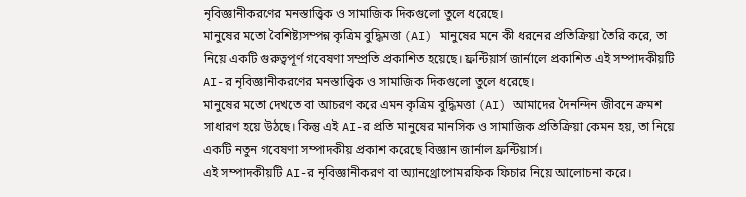নৃবিজ্ঞানীকরণের মনস্তাত্ত্বিক ও সামাজিক দিকগুলো তুলে ধরেছে।
মানুষের মতো বৈশিষ্ট্যসম্পন্ন কৃত্রিম বুদ্ধিমত্তা (AI) মানুষের মনে কী ধরনের প্রতিক্রিয়া তৈরি করে, তা নিয়ে একটি গুরুত্বপূর্ণ গবেষণা সম্প্রতি প্রকাশিত হয়েছে। ফ্রন্টিয়ার্স জার্নালে প্রকাশিত এই সম্পাদকীয়টি AI-র নৃবিজ্ঞানীকরণের মনস্তাত্ত্বিক ও সামাজিক দিকগুলো তুলে ধরেছে।
মানুষের মতো দেখতে বা আচরণ করে এমন কৃত্রিম বুদ্ধিমত্তা (AI) আমাদের দৈনন্দিন জীবনে ক্রমশ সাধারণ হয়ে উঠছে। কিন্তু এই AI-র প্রতি মানুষের মানসিক ও সামাজিক প্রতিক্রিয়া কেমন হয়, তা নিয়ে একটি নতুন গবেষণা সম্পাদকীয় প্রকাশ করেছে বিজ্ঞান জার্নাল ফ্রন্টিয়ার্স।
এই সম্পাদকীয়টি AI-র নৃবিজ্ঞানীকরণ বা অ্যানথ্রোপোমরফিক ফিচার নিয়ে আলোচনা করে।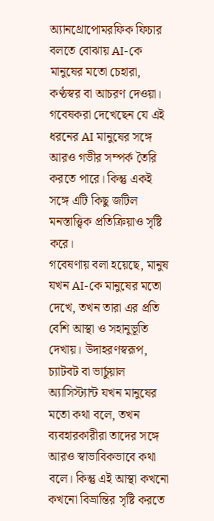অ্যানথ্রোপোমরফিক ফিচার বলতে বোঝায় AI-কে মানুষের মতো চেহারা, কণ্ঠস্বর বা আচরণ দেওয়া। গবেষকরা দেখেছেন যে এই ধরনের AI মানুষের সঙ্গে আরও গভীর সম্পর্ক তৈরি করতে পারে। কিন্তু একই সঙ্গে এটি কিছু জটিল মনস্তাত্ত্বিক প্রতিক্রিয়াও সৃষ্টি করে।
গবেষণায় বলা হয়েছে, মানুষ যখন AI-কে মানুষের মতো দেখে, তখন তারা এর প্রতি বেশি আস্থা ও সহানুভূতি দেখায়। উদাহরণস্বরূপ, চ্যাটবট বা ভার্চুয়াল অ্যাসিস্ট্যান্ট যখন মানুষের মতো কথা বলে, তখন ব্যবহারকারীরা তাদের সঙ্গে আরও স্বাভাবিকভাবে কথা বলে। কিন্তু এই আস্থা কখনো কখনো বিভ্রান্তির সৃষ্টি করতে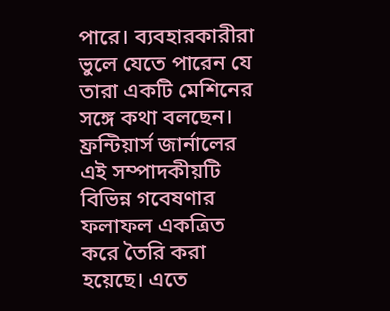পারে। ব্যবহারকারীরা ভুলে যেতে পারেন যে তারা একটি মেশিনের সঙ্গে কথা বলছেন।
ফ্রন্টিয়ার্স জার্নালের এই সম্পাদকীয়টি বিভিন্ন গবেষণার ফলাফল একত্রিত করে তৈরি করা হয়েছে। এতে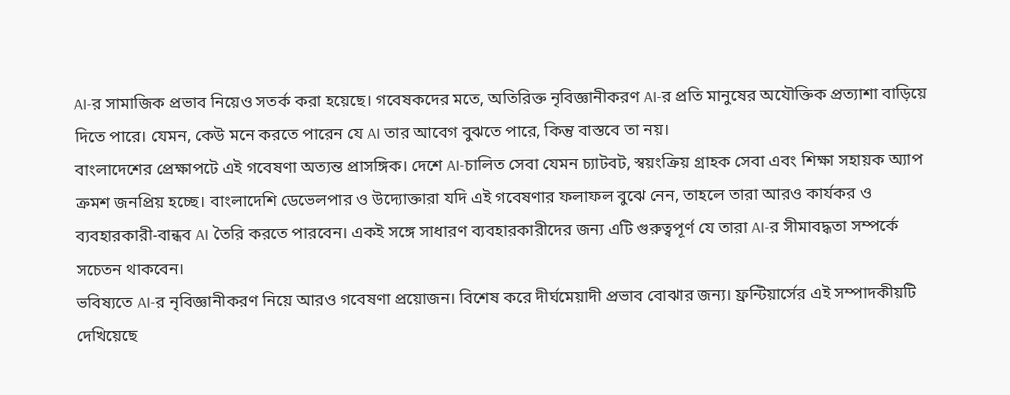AI-র সামাজিক প্রভাব নিয়েও সতর্ক করা হয়েছে। গবেষকদের মতে, অতিরিক্ত নৃবিজ্ঞানীকরণ AI-র প্রতি মানুষের অযৌক্তিক প্রত্যাশা বাড়িয়ে দিতে পারে। যেমন, কেউ মনে করতে পারেন যে AI তার আবেগ বুঝতে পারে, কিন্তু বাস্তবে তা নয়।
বাংলাদেশের প্রেক্ষাপটে এই গবেষণা অত্যন্ত প্রাসঙ্গিক। দেশে AI-চালিত সেবা যেমন চ্যাটবট, স্বয়ংক্রিয় গ্রাহক সেবা এবং শিক্ষা সহায়ক অ্যাপ ক্রমশ জনপ্রিয় হচ্ছে। বাংলাদেশি ডেভেলপার ও উদ্যোক্তারা যদি এই গবেষণার ফলাফল বুঝে নেন, তাহলে তারা আরও কার্যকর ও ব্যবহারকারী-বান্ধব AI তৈরি করতে পারবেন। একই সঙ্গে সাধারণ ব্যবহারকারীদের জন্য এটি গুরুত্বপূর্ণ যে তারা AI-র সীমাবদ্ধতা সম্পর্কে সচেতন থাকবেন।
ভবিষ্যতে AI-র নৃবিজ্ঞানীকরণ নিয়ে আরও গবেষণা প্রয়োজন। বিশেষ করে দীর্ঘমেয়াদী প্রভাব বোঝার জন্য। ফ্রন্টিয়ার্সের এই সম্পাদকীয়টি দেখিয়েছে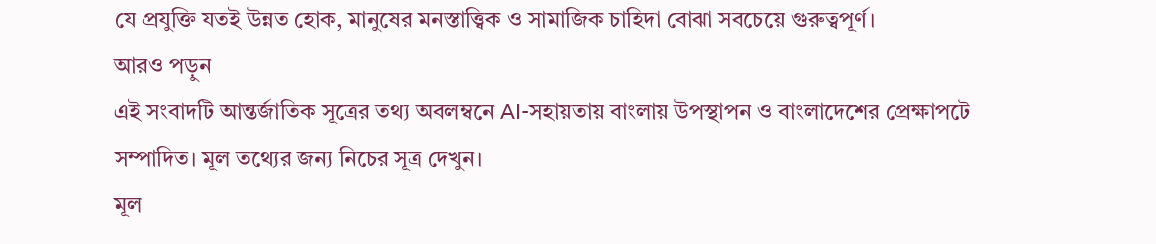যে প্রযুক্তি যতই উন্নত হোক, মানুষের মনস্তাত্ত্বিক ও সামাজিক চাহিদা বোঝা সবচেয়ে গুরুত্বপূর্ণ।
আরও পড়ুন
এই সংবাদটি আন্তর্জাতিক সূত্রের তথ্য অবলম্বনে AI-সহায়তায় বাংলায় উপস্থাপন ও বাংলাদেশের প্রেক্ষাপটে সম্পাদিত। মূল তথ্যের জন্য নিচের সূত্র দেখুন।
মূল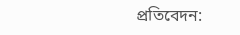প্রতিবেদন: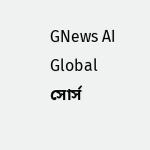GNews AI Global
সোর্স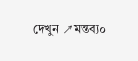দেখুন ↗মন্তব্য০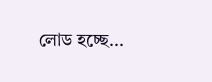লোড হচ্ছে...